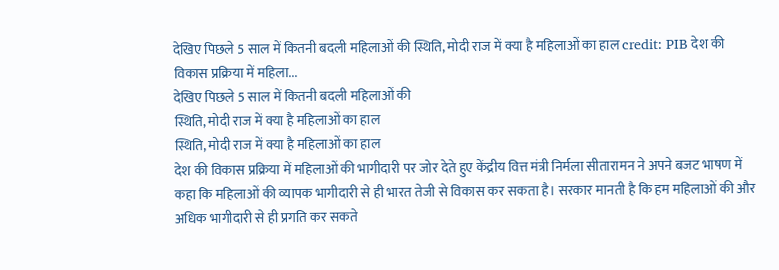देखिए पिछले 5 साल में कितनी बदली महिलाओं की स्थिति, मोदी राज में क्या है महिलाओं का हाल credit: PIB देश की विकास प्रक्रिया में महिला...
देखिए पिछले 5 साल में कितनी बदली महिलाओं की
स्थिति, मोदी राज में क्या है महिलाओं का हाल
स्थिति, मोदी राज में क्या है महिलाओं का हाल
देश की विकास प्रक्रिया में महिलाओं की भागीदारी पर जोर देते हुए केंद्रीय वित्त मंत्री निर्मला सीतारामन ने अपने बजट भाषण में कहा कि महिलाओं की व्यापक भागीदारी से ही भारत तेजी से विकास कर सकता है। सरकार मानती है कि हम महिलाओं की और अधिक भागीदारी से ही प्रगति कर सकते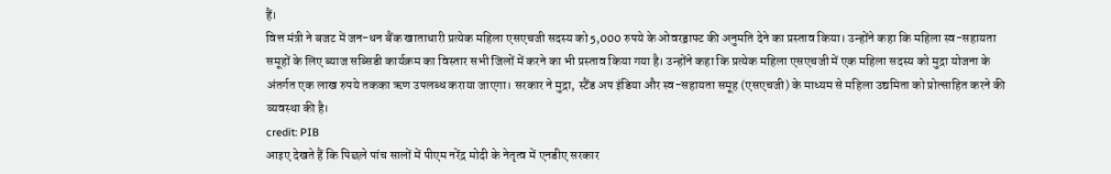हैं।
वित्त मंत्री ने बजट में जन-धन बैंक खाताधारी प्रत्येक महिला एसएचजी सदस्य को 5,000 रुपये के ओवरड्राफ्ट की अनुमति देने का प्रस्ताव किया। उन्होंने कहा कि महिला स्व-सहायता समूहों के लिए ब्याज सब्सिडी कार्यक्रम का विस्तार सभी जिलों में करने का भी प्रस्ताव किया गया है। उन्होंने कहा कि प्रत्येक महिला एसएचजी में एक महिला सदस्य को मुद्रा योजना के अंतर्गत एक लाख रुपये तकका ऋण उपलब्ध कराया जाएगा। सरकार ने मुद्रा, स्टैंड अप इंडिया और स्व-सहायता समूह (एसएचजी) के माध्यम से महिला उद्यमिता को प्रोत्साहित करने की व्यवस्था की है।
credit: PIB
आइए देखते हैं कि पिछले पांच सालों में पीएम नरेंद्र मोदी के नेतृत्व में एनडीए सरकार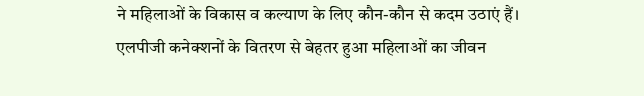ने महिलाओं के विकास व कल्याण के लिए कौन-कौन से कदम उठाएं हैं।
एलपीजी कनेक्शनों के वितरण से बेहतर हुआ महिलाओं का जीवन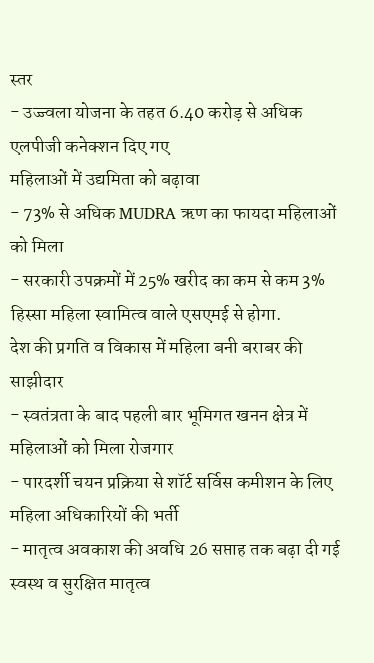स्तर
- उज्ज्वला योजना के तहत 6.40 करोड़ से अधिक एलपीजी कनेक्शन दिए गए
महिलाओं में उद्यमिता को बढ़ावा
- 73% से अधिक MUDRA ऋण का फायदा महिलाओं को मिला
- सरकारी उपक्रमों में 25% खरीद का कम से कम 3% हिस्सा महिला स्वामित्व वाले एसएमई से होगा.
देश की प्रगति व विकास में महिला बनी बराबर की साझीदार
- स्वतंत्रता के बाद पहली बार भूमिगत खनन क्षेत्र में महिलाओं को मिला रोजगार
- पारदर्शी चयन प्रक्रिया से शॉर्ट सर्विस कमीशन के लिए महिला अधिकारियों की भर्ती
- मातृत्व अवकाश की अवधि 26 सप्ताह तक बढ़ा दी गई
स्वस्थ व सुरक्षित मातृत्व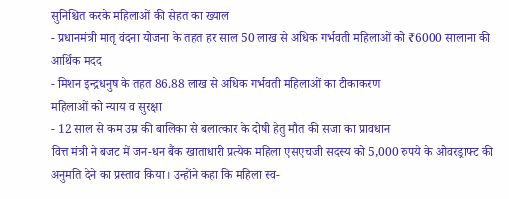सुनिश्चित करके महिलाओं की सेहत का ख्याल
- प्रधानमंत्री मातृ वंदना योजना के तहत हर साल 50 लाख से अधिक गर्भवती महिलाओं को ₹6000 सालाना की आर्थिक मदद
- मिशन इन्द्रधनुष के तहत 86.88 लाख से अधिक गर्भवती महिलाओं का टीकाकरण
महिलाओं को न्याय व सुरक्षा
- 12 साल से कम उम्र की बालिका से बलात्कार के दोषी हेतु मौत की सजा का प्रावधान
वित्त मंत्री ने बजट में जन-धन बैंक खाताधारी प्रत्येक महिला एसएचजी सदस्य को 5,000 रुपये के ओवरड्राफ्ट की अनुमति देने का प्रस्ताव किया। उन्होंने कहा कि महिला स्व-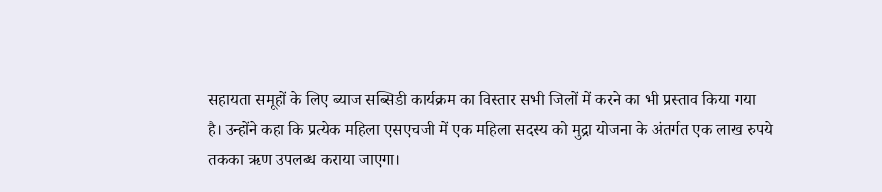सहायता समूहों के लिए ब्याज सब्सिडी कार्यक्रम का विस्तार सभी जिलों में करने का भी प्रस्ताव किया गया है। उन्होंने कहा कि प्रत्येक महिला एसएचजी में एक महिला सदस्य को मुद्रा योजना के अंतर्गत एक लाख रुपये तकका ऋण उपलब्ध कराया जाएगा।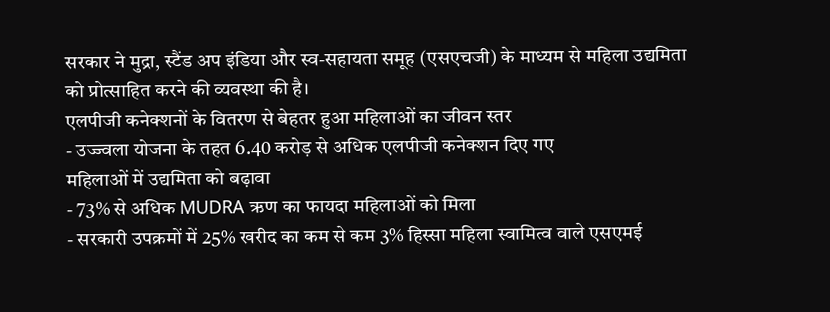सरकार ने मुद्रा, स्टैंड अप इंडिया और स्व-सहायता समूह (एसएचजी) के माध्यम से महिला उद्यमिता को प्रोत्साहित करने की व्यवस्था की है।
एलपीजी कनेक्शनों के वितरण से बेहतर हुआ महिलाओं का जीवन स्तर
- उज्ज्वला योजना के तहत 6.40 करोड़ से अधिक एलपीजी कनेक्शन दिए गए
महिलाओं में उद्यमिता को बढ़ावा
- 73% से अधिक MUDRA ऋण का फायदा महिलाओं को मिला
- सरकारी उपक्रमों में 25% खरीद का कम से कम 3% हिस्सा महिला स्वामित्व वाले एसएमई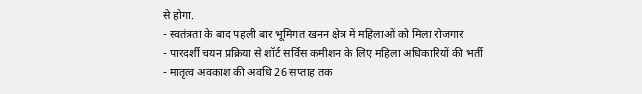से होगा.
- स्वतंत्रता के बाद पहली बार भूमिगत खनन क्षेत्र में महिलाओं को मिला रोजगार
- पारदर्शी चयन प्रक्रिया से शॉर्ट सर्विस कमीशन के लिए महिला अधिकारियों की भर्ती
- मातृत्व अवकाश की अवधि 26 सप्ताह तक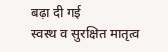बढ़ा दी गई
स्वस्थ व सुरक्षित मातृत्व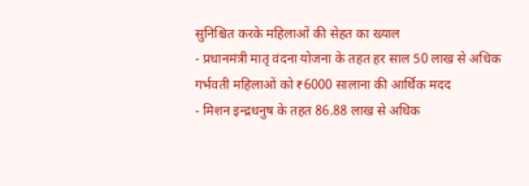सुनिश्चित करके महिलाओं की सेहत का ख्याल
- प्रधानमंत्री मातृ वंदना योजना के तहत हर साल 50 लाख से अधिक गर्भवती महिलाओं को ₹6000 सालाना की आर्थिक मदद
- मिशन इन्द्रधनुष के तहत 86.88 लाख से अधिक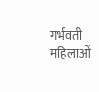गर्भवती महिलाओं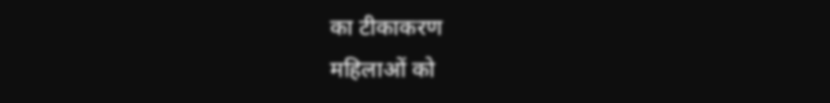का टीकाकरण
महिलाओं को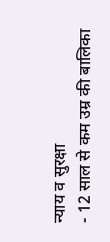न्याय व सुरक्षा
- 12 साल से कम उम्र की बालिका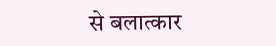से बलात्कार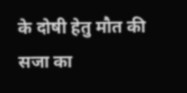के दोषी हेतु मौत की सजा का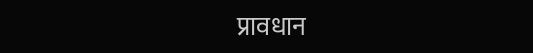प्रावधान